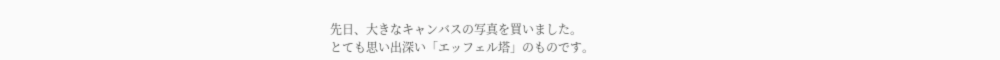先日、大きなキャンバスの写真を買いました。
とても思い出深い「エッフェル塔」のものです。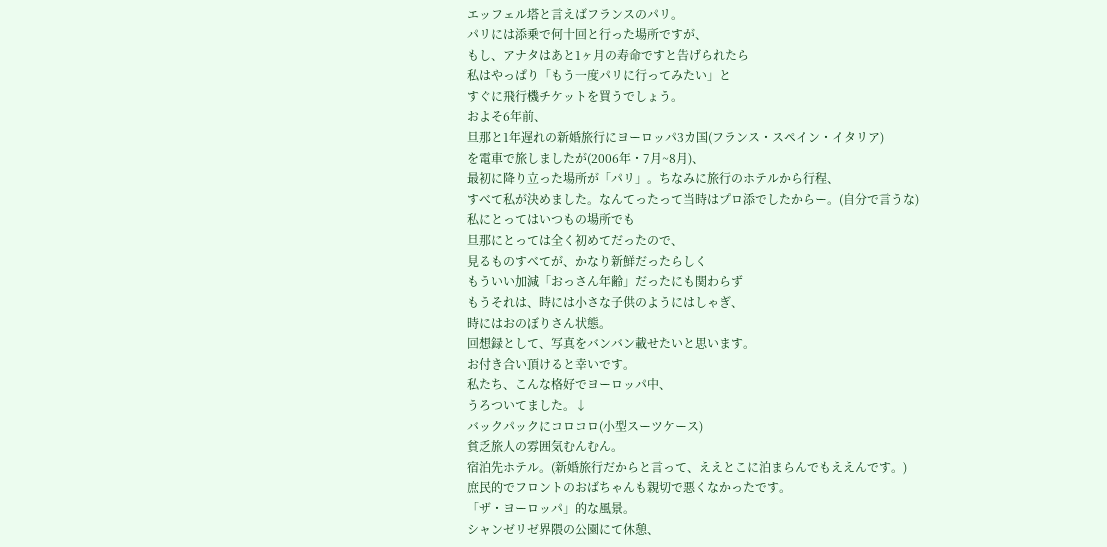エッフェル塔と言えばフランスのパリ。
パリには添乗で何十回と行った場所ですが、
もし、アナタはあと1ヶ月の寿命ですと告げられたら
私はやっぱり「もう一度パリに行ってみたい」と
すぐに飛行機チケットを買うでしょう。
およそ6年前、
旦那と1年遅れの新婚旅行にヨーロッパ3カ国(フランス・スペイン・イタリア)
を電車で旅しましたが(2006年・7月~8月)、
最初に降り立った場所が「パリ」。ちなみに旅行のホテルから行程、
すべて私が決めました。なんてったって当時はプロ添でしたからー。(自分で言うな)
私にとってはいつもの場所でも
旦那にとっては全く初めてだったので、
見るものすべてが、かなり新鮮だったらしく
もういい加減「おっさん年齢」だったにも関わらず
もうそれは、時には小さな子供のようにはしゃぎ、
時にはおのぼりさん状態。
回想録として、写真をバンバン載せたいと思います。
お付き合い頂けると幸いです。
私たち、こんな格好でヨーロッパ中、
うろついてました。↓
バックパックにコロコロ(小型スーツケース)
貧乏旅人の雰囲気むんむん。
宿泊先ホテル。(新婚旅行だからと言って、ええとこに泊まらんでもええんです。)
庶民的でフロントのおばちゃんも親切で悪くなかったです。
「ザ・ヨーロッパ」的な風景。
シャンゼリゼ界隈の公園にて休憩、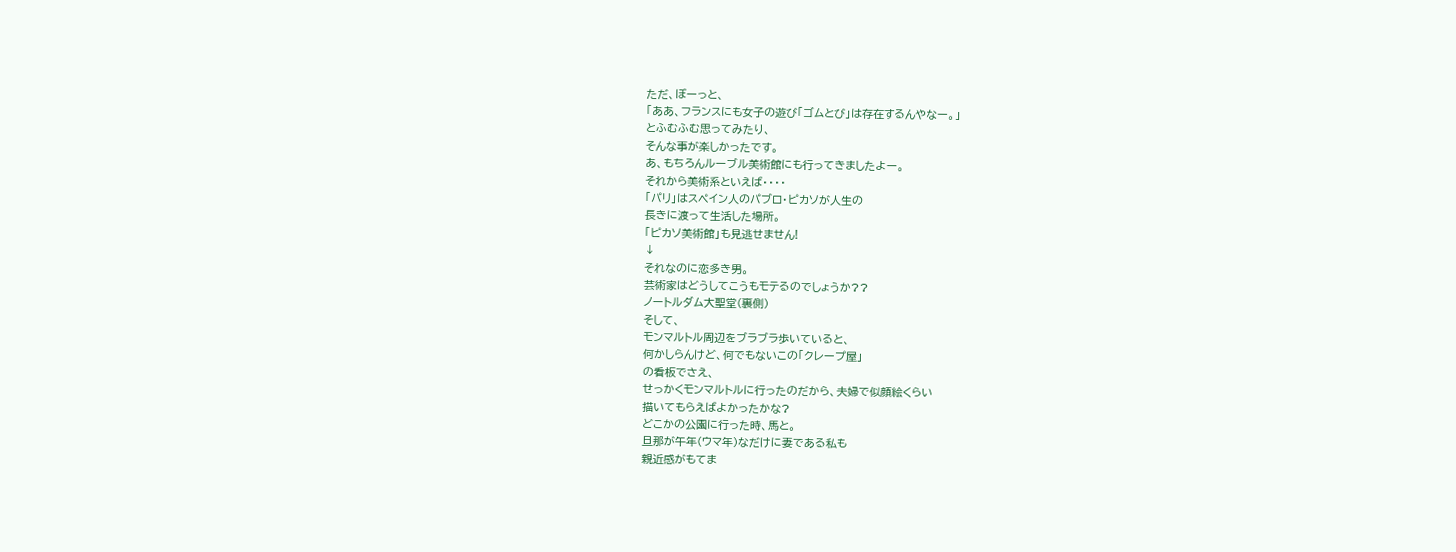ただ、ぼーっと、
「ああ、フランスにも女子の遊び「ゴムとび」は存在するんやなー。」
とふむふむ思ってみたり、
そんな事が楽しかったです。
あ、もちろんルーブル美術館にも行ってきましたよー。
それから美術系といえば・・・・
「パリ」はスペイン人のパブロ・ピカソが人生の
長きに渡って生活した場所。
「ピカソ美術館」も見逃せません!
↓
それなのに恋多き男。
芸術家はどうしてこうもモテるのでしょうか??
ノートルダム大聖堂(裏側)
そして、
モンマルトル周辺をブラブラ歩いていると、
何かしらんけど、何でもないこの「クレープ屋」
の看板でさえ、
せっかくモンマルトルに行ったのだから、夫婦で似顔絵くらい
描いてもらえばよかったかな?
どこかの公園に行った時、馬と。
旦那が午年(ウマ年)なだけに妻である私も
親近感がもてま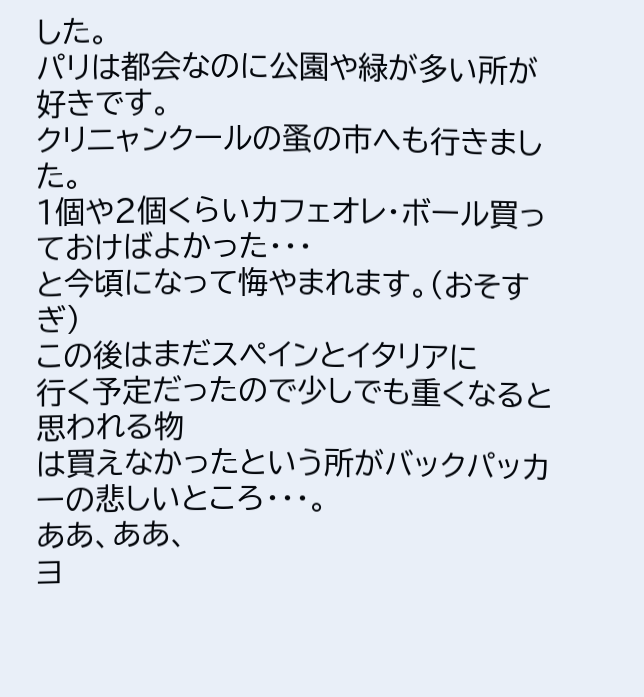した。
パリは都会なのに公園や緑が多い所が好きです。
クリニャンクールの蚤の市へも行きました。
1個や2個くらいカフェオレ・ボール買っておけばよかった・・・
と今頃になって悔やまれます。(おそすぎ)
この後はまだスペインとイタリアに
行く予定だったので少しでも重くなると思われる物
は買えなかったという所がバックパッカーの悲しいところ・・・。
ああ、ああ、
ヨ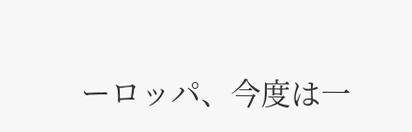ーロッパ、今度は一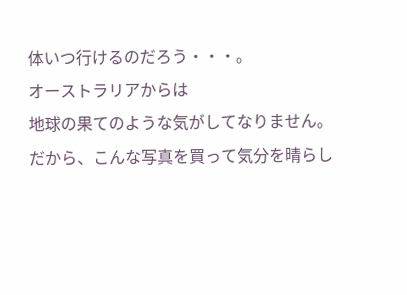体いつ行けるのだろう・・・。
オーストラリアからは
地球の果てのような気がしてなりません。
だから、こんな写真を買って気分を晴らし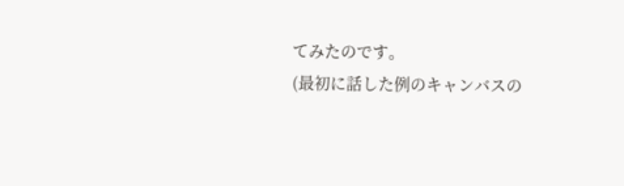てみたのです。
(最初に話した例のキャンバスの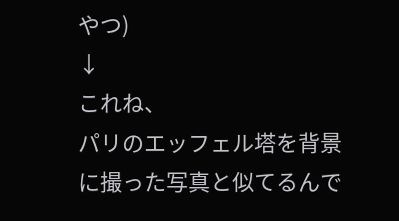やつ)
↓
これね、
パリのエッフェル塔を背景に撮った写真と似てるんで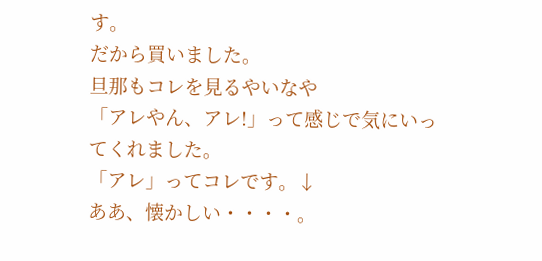す。
だから買いました。
旦那もコレを見るやいなや
「アレやん、アレ!」って感じで気にいってくれました。
「アレ」ってコレです。↓
ああ、懐かしい・・・・。